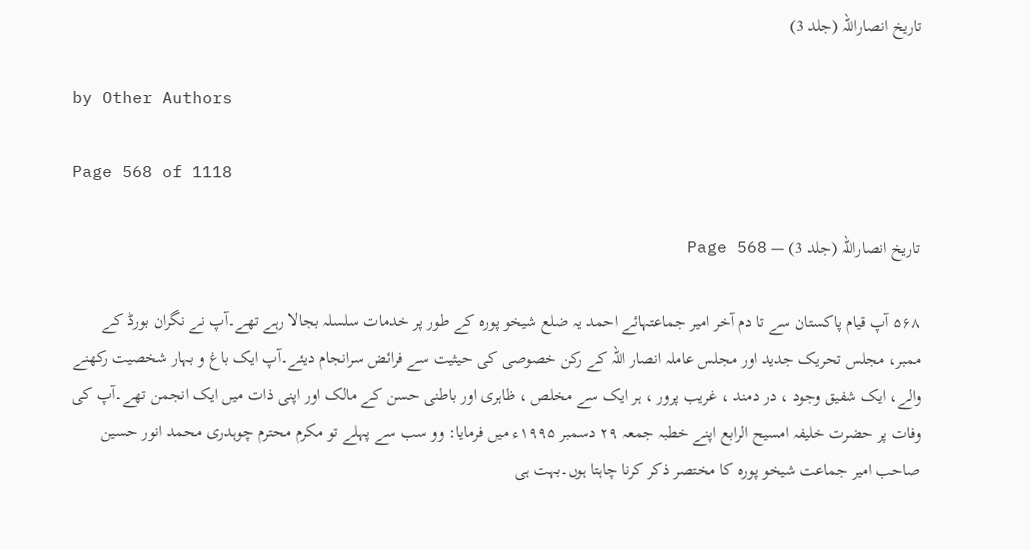تاریخ انصاراللہ (جلد 3)

by Other Authors

Page 568 of 1118

تاریخ انصاراللہ (جلد 3) — Page 568

۵۶۸ آپ قیام پاکستان سے تا دم آخر امیر جماعتہائے احمد یہ ضلع شیخو پورہ کے طور پر خدمات سلسلہ بجالا رہے تھے۔آپ نے نگران بورڈ کے ممبر، مجلس تحریک جدید اور مجلس عاملہ انصار اللہ کے رکن خصوصی کی حیثیت سے فرائض سرانجام دیئے۔آپ ایک باغ و بہار شخصیت رکھنے والے، ایک شفیق وجود ، در دمند ، غریب پرور ، ہر ایک سے مخلص ، ظاہری اور باطنی حسن کے مالک اور اپنی ذات میں ایک انجمن تھے۔آپ کی وفات پر حضرت خلیفہ امسیح الرابع اپنے خطبہ جمعہ ۲۹ دسمبر ۱۹۹۵ء میں فرمایا: وو سب سے پہلے تو مکرم محترم چوہدری محمد انور حسین صاحب امیر جماعت شیخو پورہ کا مختصر ذکر کرنا چاہتا ہوں۔بہت ہی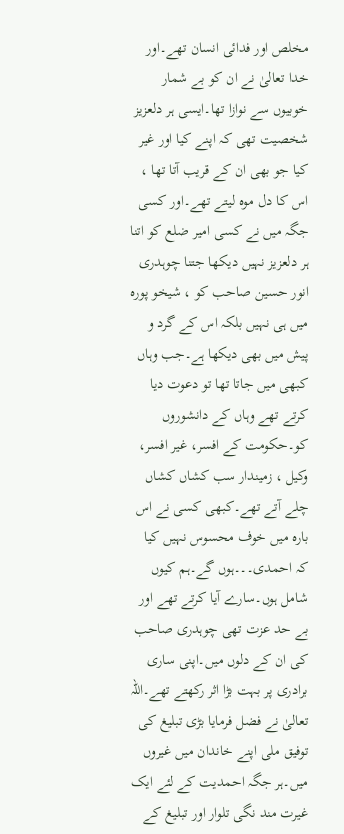مخلص اور فدائی انسان تھے۔اور خدا تعالیٰ نے ان کو بے شمار خوبیوں سے نوازا تھا۔ایسی ہر دلعزیز شخصیت تھی کہ اپنے کیا اور غیر کیا جو بھی ان کے قریب آتا تھا ، اس کا دل موہ لیتے تھے۔اور کسی جگہ میں نے کسی امیر ضلع کو اتنا ہر دلعزیز نہیں دیکھا جتنا چوہدری انور حسین صاحب کو ، شیخو پورہ میں ہی نہیں بلکہ اس کے گرد و پیش میں بھی دیکھا ہے۔جب وہاں کبھی میں جاتا تھا تو دعوت دیا کرتے تھے وہاں کے دانشوروں کو۔حکومت کے افسر، غیر افسر، وکیل ، زمیندار سب کشاں کشاں چلے آتے تھے۔کبھی کسی نے اس بارہ میں خوف محسوس نہیں کیا کہ احمدی۔۔۔ہوں گے۔ہم کیوں شامل ہوں۔سارے آیا کرتے تھے اور بے حد عزت تھی چوہدری صاحب کی ان کے دلوں میں۔اپنی ساری برادری پر بہت بڑا اثر رکھتے تھے۔اللہ تعالیٰ نے فضل فرمایا بڑی تبلیغ کی توفیق ملی اپنے خاندان میں غیروں میں۔ہر جگہ احمدیت کے لئے ایک غیرت مند نگی تلوار اور تبلیغ کے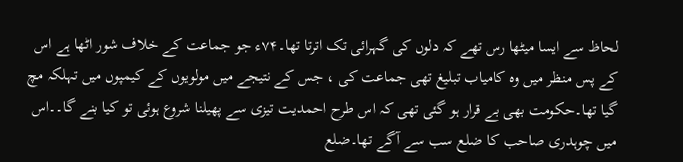لحاظ سے ایسا میٹھا رس تھے کہ دلوں کی گہرائی تک اترتا تھا۔۷۴ء جو جماعت کے خلاف شور اٹھا ہے اس کے پس منظر میں وہ کامیاب تبلیغ تھی جماعت کی ، جس کے نتیجے میں مولویوں کے کیمپوں میں تہلکہ مچ گیا تھا۔حکومت بھی بے قرار ہو گئی تھی کہ اس طرح احمدیت تیزی سے پھیلنا شروع ہوئی تو کیا بنے گا۔۔اس میں چوہدری صاحب کا ضلع سب سے آگے تھا۔ضلع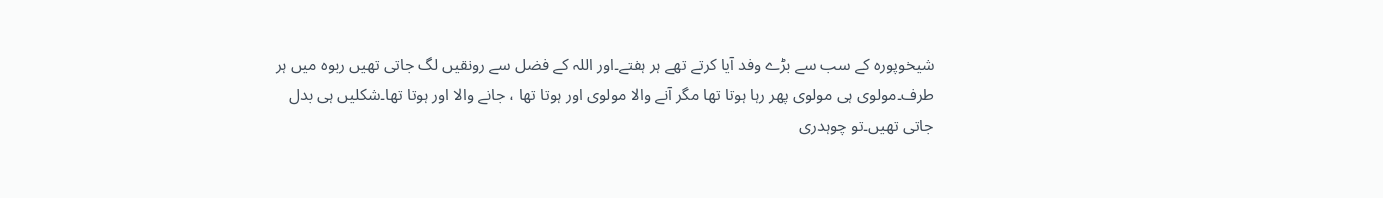شیخوپورہ کے سب سے بڑے وفد آیا کرتے تھے ہر ہفتے۔اور اللہ کے فضل سے رونقیں لگ جاتی تھیں ربوہ میں ہر طرف۔مولوی ہی مولوی پھر رہا ہوتا تھا مگر آنے والا مولوی اور ہوتا تھا ، جانے والا اور ہوتا تھا۔شکلیں ہی بدل جاتی تھیں۔تو چوہدری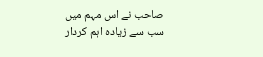صاحب نے اس مہم میں سب سے زیادہ اہم کردار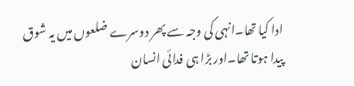ادا کیا تھا۔انہی کی وجہ سے پھر دوسرے ضلعوں میں یہ شوق پیدا ہوتا تھا۔اور بڑا ہی فدائی انسان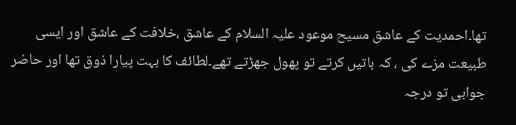تھا۔احمدیت کے عاشق مسیح موعود علیہ السلام کے عاشق ،خلافت کے عاشق اور ایسی طبیعت مزے کی ، کہ باتیں کرتے تو پھول جھڑتے تھے۔لطائف کا بہت پیارا ذوق تھا اور حاضر جوابی تو درجہ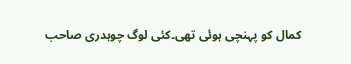کمال کو پہنچی ہوئی تھی۔کئی لوگ چوہدری صاحب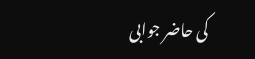کی حاضر جوابی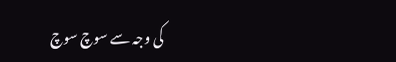کی وجہ سے سوچ سوچ